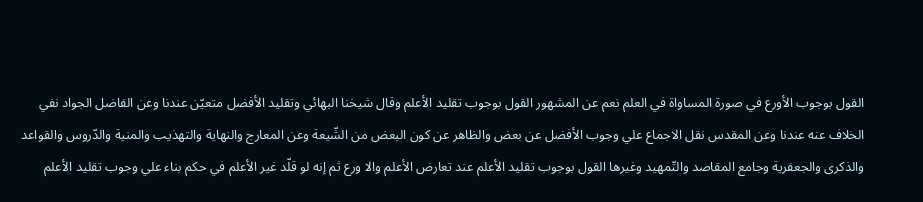القول بوجوب الأورع في صورة المساواة في العلم نعم عن المشهور القول بوجوب تقليد الأعلم وقال شيخنا البهائي وتقليد الأفضل متعيّن عندنا وعن الفاضل الجواد نفي الخلاف عنه عندنا وعن المقدس نقل الاجماع علي وجوب الأفضل عن بعض والظاهر عن كون البعض من الشّيعة وعن المعارج والنهاية والتهذيب والمنية والدّروس والقواعد والذكرى والجعفرية وجامع المقاصد والتّمهيد وغيرها القول بوجوب تقليد الأعلم عند تعارض الأعلم والا ورع ثم إنه لو قلّد غير الأعلم في حكم بناء علي وجوب تقليد الأعلم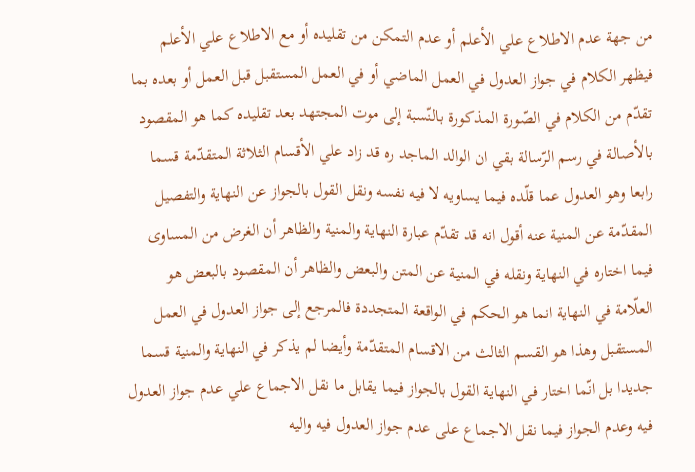من جهة عدم الاطلاع علي الأعلم أو عدم التمكن من تقليده أو مع الاطلاع علي الأعلم فيظهر الكلام في جواز العدول في العمل الماضي أو في العمل المستقبل قبل العمل أو بعده بما تقدّم من الكلام في الصّورة المذكورة بالنّسبة إلى موت المجتهد بعد تقليده كما هو المقصود بالأصالة في رسم الرّسالة بقي ان الوالد الماجد ره قد زاد علي الأقسام الثلاثة المتقدّمة قسما رابعا وهو العدول عما قلّده فيما يساويه لا فيه نفسه ونقل القول بالجواز عن النهاية والتفصيل المقدّمة عن المنية عنه أقول انه قد تقدّم عبارة النهاية والمنية والظاهر أن الغرض من المساوى فيما اختاره في النهاية ونقله في المنية عن المتن والبعض والظاهر أن المقصود بالبعض هو العلّامة في النهاية انما هو الحكم في الواقعة المتجددة فالمرجع إلى جواز العدول في العمل المستقبل وهذا هو القسم الثالث من الاقسام المتقدّمة وأيضا لم يذكر في النهاية والمنية قسما جديدا بل انّما اختار في النهاية القول بالجواز فيما يقابل ما نقل الاجماع علي عدم جواز العدول فيه وعدم الجواز فيما نقل الاجماع على عدم جواز العدول فيه واليه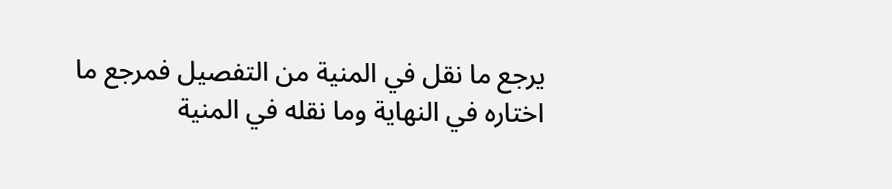يرجع ما نقل في المنية من التفصيل فمرجع ما اختاره في النهاية وما نقله في المنية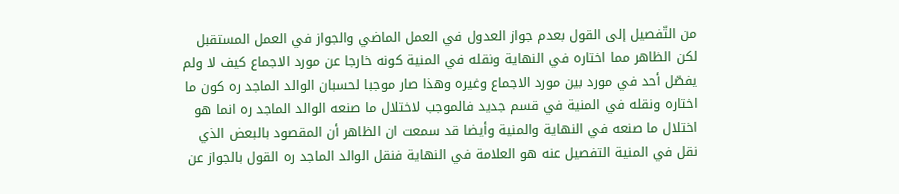من التّفصيل إلى القول بعدم جواز العدول في العمل الماضي والجواز في العمل المستقبل لكن الظاهر مما اختاره في النهاية ونقله في المنية كونه خارجا عن مورد الاجماع كيف لا ولم يفصّل أحد في مورد بين مورد الاجماع وغيره وهذا صار موجبا لحسبان الوالد الماجد ره كون ما اختاره ونقله في المنية في قسم جديد فالموجب لاختلال ما صنعه الوالد الماجد ره انما هو اختلال ما صنعه في النهاية والمنية وأيضا قد سمعت ان الظاهر أن المقصود بالبعض الذي نقل في المنية التفصيل عنه هو العلامة في النهاية فنقل الوالد الماجد ره القول بالجواز عن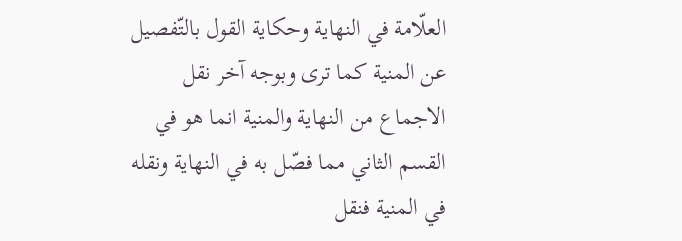العلّامة في النهاية وحكاية القول بالتّفصيل عن المنية كما ترى وبوجه آخر نقل الاجماع من النهاية والمنية انما هو في القسم الثاني مما فصّل به في النهاية ونقله في المنية فنقل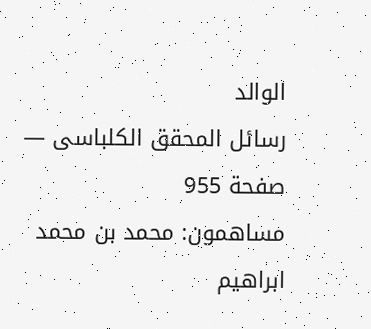الوالد
رسائل المحقق الكلباسى — صفحة 955
مساهمون: محمد بن محمد ابراهيم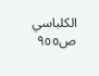الكلباسي
ص٩٥٥